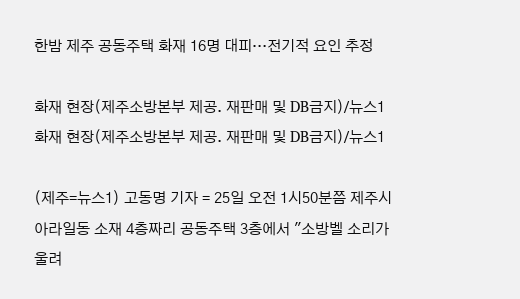한밤 제주 공동주택 화재 16명 대피…전기적 요인 추정

화재 현장(제주소방본부 제공. 재판매 및 DB금지)/뉴스1
화재 현장(제주소방본부 제공. 재판매 및 DB금지)/뉴스1

(제주=뉴스1) 고동명 기자 = 25일 오전 1시50분쯤 제주시 아라일동 소재 4층짜리 공동주택 3층에서 "소방벨 소리가 울려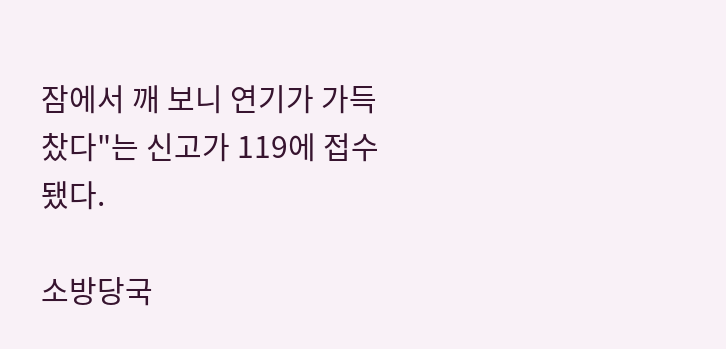잠에서 깨 보니 연기가 가득 찼다"는 신고가 119에 접수됐다.

소방당국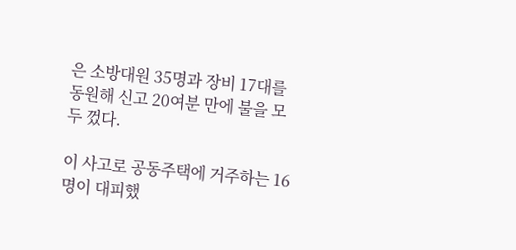은 소방대원 35명과 장비 17대를 동원해 신고 20여분 만에 불을 모두 껐다.

이 사고로 공동주택에 거주하는 16명이 대피했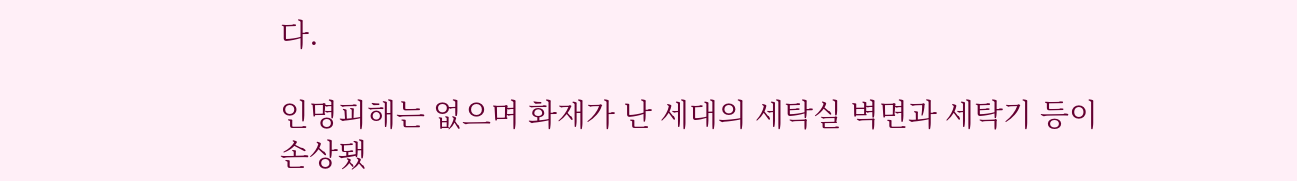다.

인명피해는 없으며 화재가 난 세대의 세탁실 벽면과 세탁기 등이 손상됐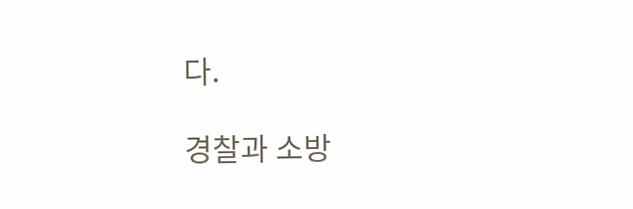다.

경찰과 소방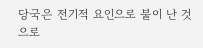당국은 전기적 요인으로 불이 난 것으로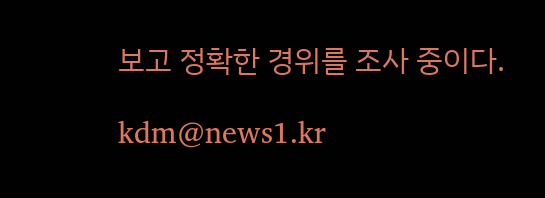보고 정확한 경위를 조사 중이다.

kdm@news1.kr